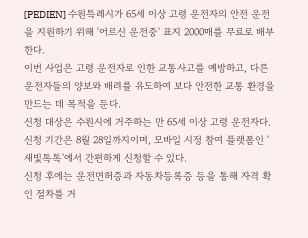[PEDIEN] 수원특례시가 65세 이상 고령 운전자의 안전 운전을 지원하기 위해 '어르신 운전중' 표지 2000매를 무료로 배부한다.
이번 사업은 고령 운전자로 인한 교통사고를 예방하고, 다른 운전자들의 양보와 배려를 유도하여 보다 안전한 교통 환경을 만드는 데 목적을 둔다.
신청 대상은 수원시에 거주하는 만 65세 이상 고령 운전자다. 신청 기간은 8월 28일까지이며, 모바일 시정 참여 플랫폼인 '새빛톡톡'에서 간편하게 신청할 수 있다.
신청 후에는 운전면허증과 자동차등록증 등을 통해 자격 확인 절차를 거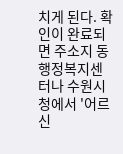치게 된다. 확인이 완료되면 주소지 동 행정복지센터나 수원시청에서 '어르신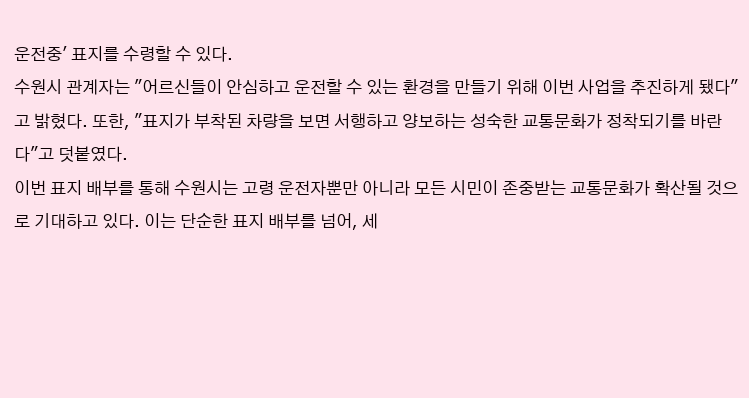운전중' 표지를 수령할 수 있다.
수원시 관계자는 "어르신들이 안심하고 운전할 수 있는 환경을 만들기 위해 이번 사업을 추진하게 됐다"고 밝혔다. 또한, "표지가 부착된 차량을 보면 서행하고 양보하는 성숙한 교통문화가 정착되기를 바란다"고 덧붙였다.
이번 표지 배부를 통해 수원시는 고령 운전자뿐만 아니라 모든 시민이 존중받는 교통문화가 확산될 것으로 기대하고 있다. 이는 단순한 표지 배부를 넘어, 세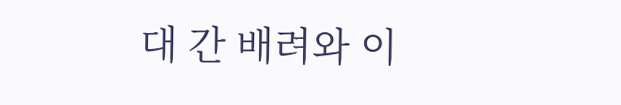대 간 배려와 이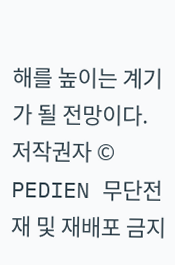해를 높이는 계기가 될 전망이다.
저작권자 © PEDIEN 무단전재 및 재배포 금지